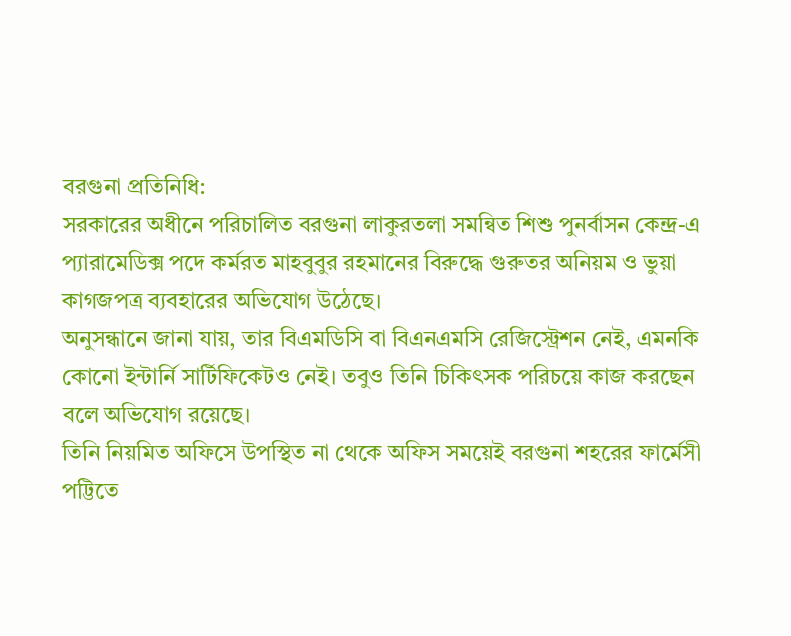বরগুনা প্রতিনিধি:
সরকারের অধীনে পরিচালিত বরগুনা লাকুরতলা সমন্বিত শিশু পুনর্বাসন কেন্দ্র-এ প্যারামেডিক্স পদে কর্মরত মাহবুবুর রহমানের বিরুদ্ধে গুরুতর অনিয়ম ও ভুয়া কাগজপত্র ব্যবহারের অভিযোগ উঠেছে।
অনুসন্ধানে জানা যায়, তার বিএমডিসি বা বিএনএমসি রেজিস্ট্রেশন নেই, এমনকি কোনো ইন্টার্নি সার্টিফিকেটও নেই। তবুও তিনি চিকিৎসক পরিচয়ে কাজ করছেন বলে অভিযোগ রয়েছে।
তিনি নিয়মিত অফিসে উপস্থিত না থেকে অফিস সময়েই বরগুনা শহরের ফার্মেসী
পট্টিতে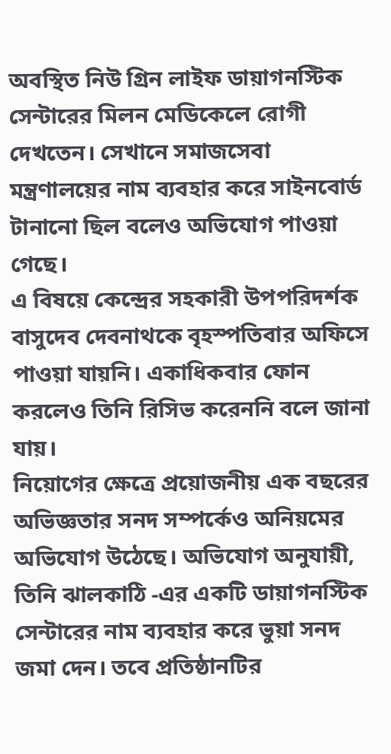অবস্থিত নিউ গ্রিন লাইফ ডায়াগনস্টিক সেন্টারের মিলন মেডিকেলে রোগী দেখতেন। সেখানে সমাজসেবা মন্ত্রণালয়ের নাম ব্যবহার করে সাইনবোর্ড টানানো ছিল বলেও অভিযোগ পাওয়া গেছে।
এ বিষয়ে কেন্দ্রের সহকারী উপপরিদর্শক বাসুদেব দেবনাথকে বৃহস্পতিবার অফিসে পাওয়া যায়নি। একাধিকবার ফোন করলেও তিনি রিসিভ করেননি বলে জানা যায়।
নিয়োগের ক্ষেত্রে প্রয়োজনীয় এক বছরের অভিজ্ঞতার সনদ সম্পর্কেও অনিয়মের অভিযোগ উঠেছে। অভিযোগ অনুযায়ী, তিনি ঝালকাঠি -এর একটি ডায়াগনস্টিক সেন্টারের নাম ব্যবহার করে ভুয়া সনদ জমা দেন। তবে প্রতিষ্ঠানটির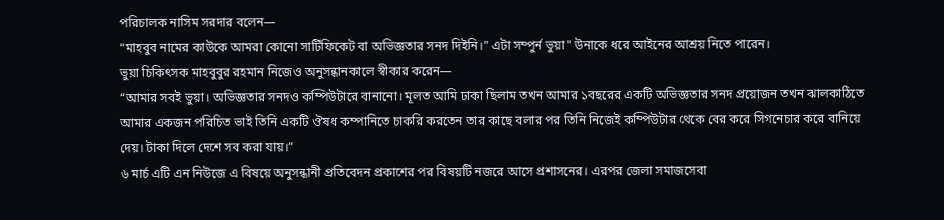পরিচালক নাসিম সরদার বলেন—
“মাহবুব নামের কাউকে আমরা কোনো সার্টিফিকেট বা অভিজ্ঞতার সনদ দিইনি।” এটা সম্পুর্ন ভুয়া" উনাকে ধরে আইনের আশ্রয় নিতে পারেন।
ভুয়া চিকিৎসক মাহবুবুর রহমান নিজেও অনুসন্ধানকালে স্বীকার করেন—
“আমার সবই ভুয়া। অভিজ্ঞতার সনদও কম্পিউটারে বানানো। মূলত আমি ঢাকা ছিলাম তখন আমার ১বছরের একটি অভিজ্ঞতার সনদ প্রয়োজন তখন ঝালকাঠিতে আমার একজন পরিচিত ভাই তিনি একটি ঔষধ কম্পানিতে চাকরি করতেন তার কাছে বলার পর তিনি নিজেই কম্পিউটার থেকে বের করে সিগনেচার করে বানিয়ে দেয়। টাকা দিলে দেশে সব করা যায়।”
৬ মার্চ এটি এন নিউজে এ বিষয়ে অনুসন্ধানী প্রতিবেদন প্রকাশের পর বিষয়টি নজরে আসে প্রশাসনের। এরপর জেলা সমাজসেবা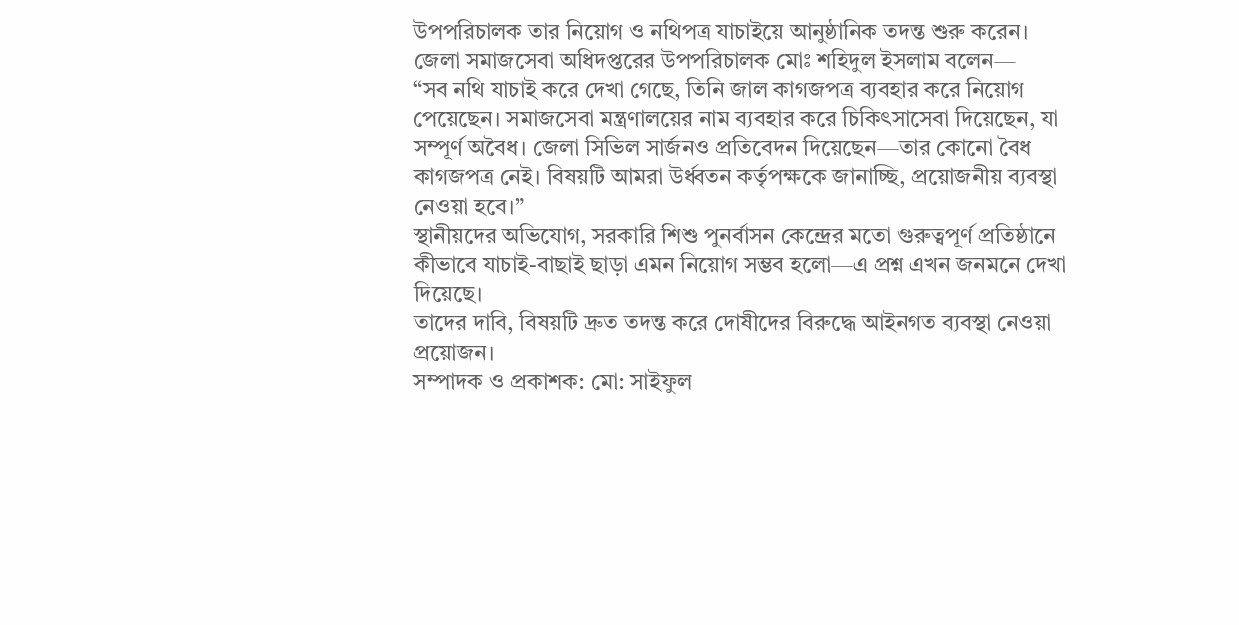উপপরিচালক তার নিয়োগ ও নথিপত্র যাচাইয়ে আনুষ্ঠানিক তদন্ত শুরু করেন।
জেলা সমাজসেবা অধিদপ্তরের উপপরিচালক মোঃ শহিদুল ইসলাম বলেন—
“সব নথি যাচাই করে দেখা গেছে, তিনি জাল কাগজপত্র ব্যবহার করে নিয়োগ পেয়েছেন। সমাজসেবা মন্ত্রণালয়ের নাম ব্যবহার করে চিকিৎসাসেবা দিয়েছেন, যা সম্পূর্ণ অবৈধ। জেলা সিভিল সার্জনও প্রতিবেদন দিয়েছেন—তার কোনো বৈধ কাগজপত্র নেই। বিষয়টি আমরা উর্ধ্বতন কর্তৃপক্ষকে জানাচ্ছি, প্রয়োজনীয় ব্যবস্থা নেওয়া হবে।”
স্থানীয়দের অভিযোগ, সরকারি শিশু পুনর্বাসন কেন্দ্রের মতো গুরুত্বপূর্ণ প্রতিষ্ঠানে কীভাবে যাচাই-বাছাই ছাড়া এমন নিয়োগ সম্ভব হলো—এ প্রশ্ন এখন জনমনে দেখা দিয়েছে।
তাদের দাবি, বিষয়টি দ্রুত তদন্ত করে দোষীদের বিরুদ্ধে আইনগত ব্যবস্থা নেওয়া প্রয়োজন।
সম্পাদক ও প্রকাশক: মো: সাইফুল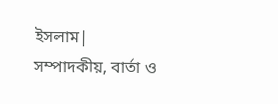ইসলাম|
সম্পাদকীয়, বার্তা ও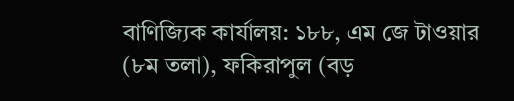বাণিজ্যিক কার্যালয়: ১৮৮, এম জে টাওয়ার (৮ম তলা), ফকিরাপুল (বড়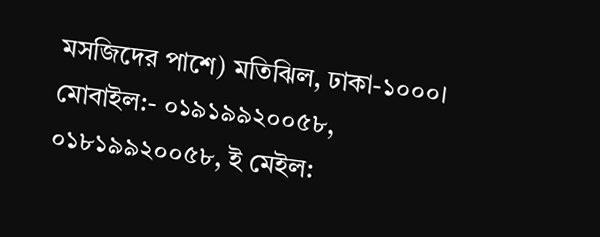মসজিদের পাশে) মতিঝিল, ঢাকা-১০০০। মোবাইল:- ০১৯১৯৯২০০৫৮, ০১৮১৯৯২০০৫৮, ই মেইল: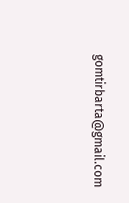gomtirbarta@gmail.com